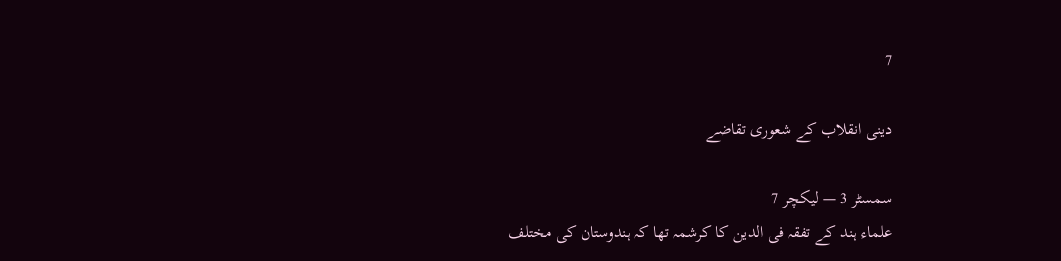7

دینی انقلاب کے شعوری تقاضے

سمسٹر 3 — لیکچر 7
علماء ہند کے تفقہ فی الدین کا کرشمہ تھا کہ ہندوستان کی مختلف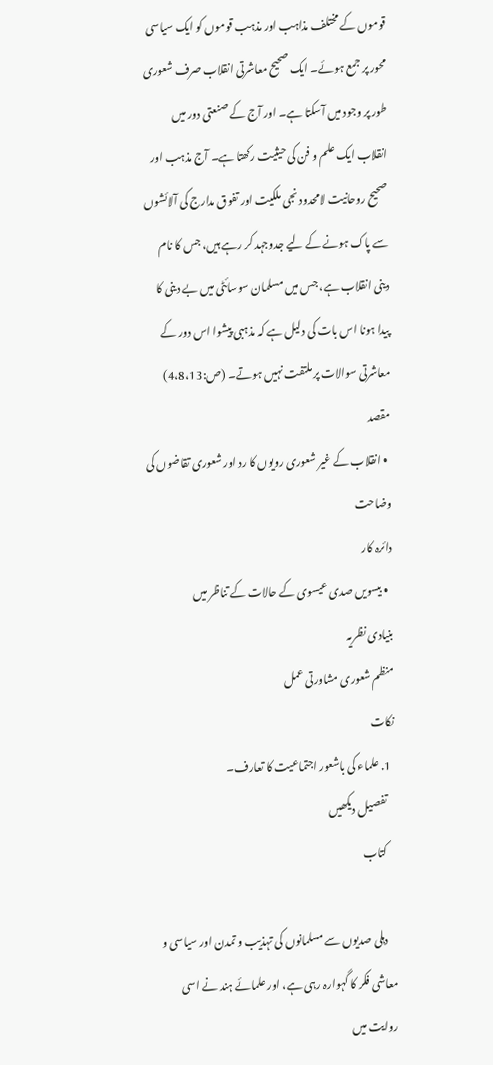قوموں کے مختلف مذاہب اور مذہب قوموں کو ایک سیاسی محور پر جمع ہوئے۔ ایک صحیح معاشرتی انقلاب صرف شعوری طور پر وجود میں آسکتا ہے۔ اور آج کے صنعتی دور میں انقلاب ایک علم و فن کی حیثیت رکھتا ہے۔ آج مذہب اور صحیح روحانیت لامحدود نجی ملکیت اور تفوق مدارج کی آلائشوں سے پاک ہونے کے لیے جدوجہد کر رہے ہیں، جس کا نام دینی انقلاب ہے، جس میں مسلمان سوسائٹی میں بے دینی کا پیدا ہونا اس بات کی دلیل ہے کہ مذہبی پیشوا اس دور کے معاشرتی سوالات پر ملتفت نہیں ہوتے۔ (ص:4،8،13)
مقصد
  • انقلاب کے غیر شعوری رویوں کا رد اور شعوری تقاضوں کی وضاحت
دائرہ کار
  • بیسویں صدی عیسوی کے حالات کے تناظر میں
بنیادی نظریہ
منظم شعوری مشاورتی عمل
نکات
  1. علماء کی باشعور اجتماعیت کا تعارف۔
    تفصیل دیکھیں
    کتاب

    دہلی صدیوں سے مسلمانوں کی تہذیب و تمدن اور سیاسی و معاشی فکر کا گہوارہ رہی ہے، اور علمائے ہند نے اسی روایت میں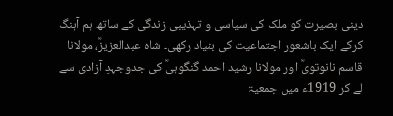دینی بصیرت کو ملک کی سیاسی و تہذیبی زندگی کے ساتھ ہم آہنگ کرکے ایک باشعور اجتماعیت کی بنیاد رکھی۔ شاہ عبدالعزیزؒ، مولانا قاسم نانوتویؒ اور مولانا رشید احمد گنگوہیؒ کی جدوجہدِ آزادی سے لے کر 1919ء میں جمعیۃ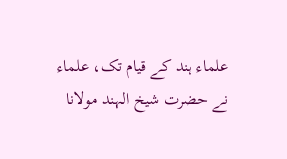علماء ہند کے قیام تک، علماء نے حضرت شیخ الہند مولانا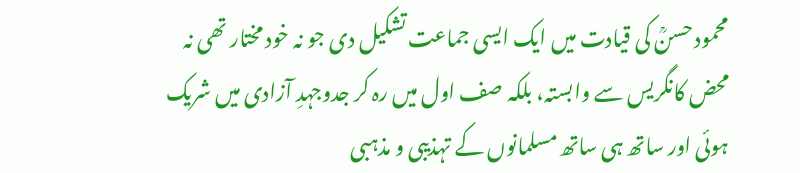محمود حسنؒ کی قیادت میں ایک ایسی جماعت تشکیل دی جو نہ خود مختار تھی نہ محض کانگریس سے وابستہ، بلکہ صف اول میں رہ کر جدوجہدِ آزادی میں شریک ہوئی اور ساتھ ہی ساتھ مسلمانوں کے تہذیبی و مذہبی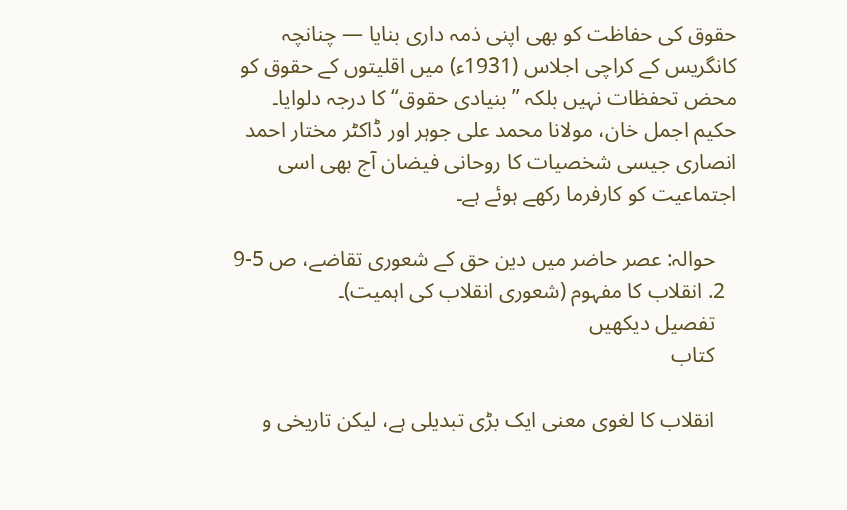حقوق کی حفاظت کو بھی اپنی ذمہ داری بنایا — چنانچہ کانگریس کے کراچی اجلاس (1931ء) میں اقلیتوں کے حقوق کو محض تحفظات نہیں بلکہ ”بنیادی حقوق“ کا درجہ دلوایا۔ حکیم اجمل خان، مولانا محمد علی جوہر اور ڈاکٹر مختار احمد انصاری جیسی شخصیات کا روحانی فیضان آج بھی اسی اجتماعیت کو کارفرما رکھے ہوئے ہے۔

    حوالہ: عصر حاضر میں دین حق کے شعوری تقاضے، ص 5-9
  2. انقلاب کا مفہوم (شعوری انقلاب کی اہمیت)۔
    تفصیل دیکھیں
    کتاب

    انقلاب کا لغوی معنی ایک بڑی تبدیلی ہے، لیکن تاریخی و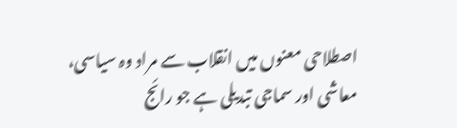اصطلاحی معنوں میں انقلاب سے مراد وہ سیاسی، معاشی اور سماجی تبدیلی ہے جو رائج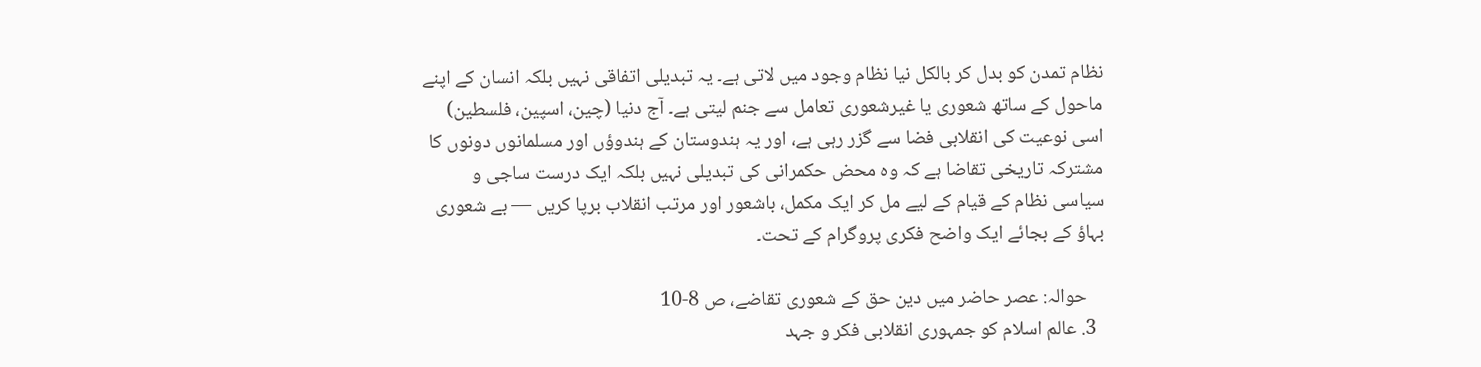نظام تمدن کو بدل کر بالکل نیا نظام وجود میں لاتی ہے۔ یہ تبدیلی اتفاقی نہیں بلکہ انسان کے اپنے ماحول کے ساتھ شعوری یا غیرشعوری تعامل سے جنم لیتی ہے۔ آج دنیا (چین، اسپین، فلسطین) اسی نوعیت کی انقلابی فضا سے گزر رہی ہے، اور یہ ہندوستان کے ہندوؤں اور مسلمانوں دونوں کا مشترکہ تاریخی تقاضا ہے کہ وہ محض حکمرانی کی تبدیلی نہیں بلکہ ایک درست ساجی و سیاسی نظام کے قیام کے لیے مل کر ایک مکمل، باشعور اور مرتب انقلاب برپا کریں — بے شعوری بہاؤ کے بجائے ایک واضح فکری پروگرام کے تحت۔

    حوالہ: عصر حاضر میں دین حق کے شعوری تقاضے، ص 8-10
  3. عالم اسلام کو جمہوری انقلابی فکر و جہد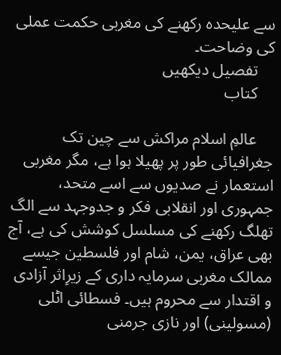سے علیحدہ رکھنے کی مغربی حکمت عملی کی وضاحت۔
    تفصیل دیکھیں
    کتاب

    عالمِ اسلام مراکش سے چین تک جغرافیائی طور پر پھیلا ہوا ہے، مگر مغربی استعمار نے صدیوں سے اسے متحد، جمہوری اور انقلابی فکر و جدوجہد سے الگ تھلگ رکھنے کی مسلسل کوشش کی ہے، آج بھی عراق، یمن، شام اور فلسطین جیسے ممالک مغربی سرمایہ داری کے زیرِاثر آزادی و اقتدار سے محروم ہیں۔ فسطائی اٹلی (مسولینی) اور نازی جرمنی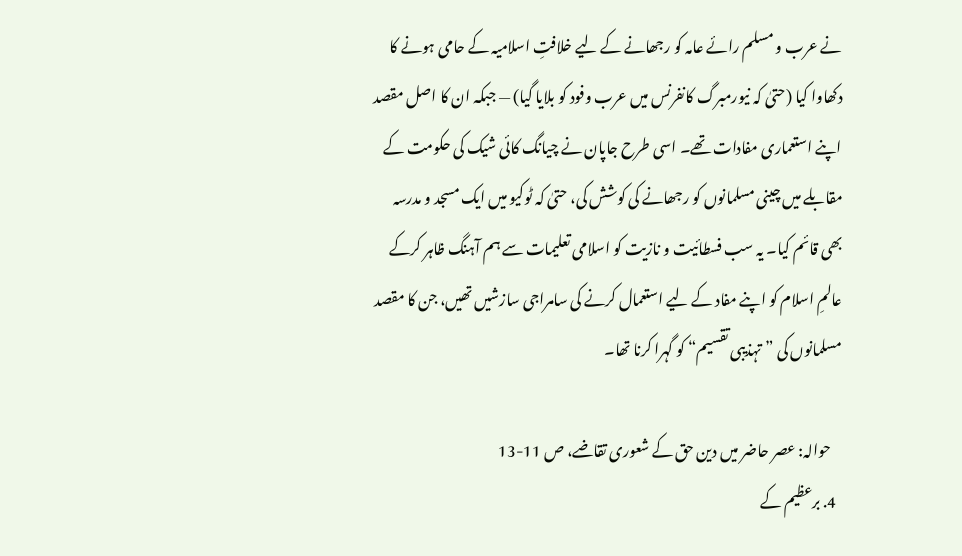نے عرب و مسلم رائے عامہ کو رجھانے کے لیے خلافتِ اسلامیہ کے حامی ہونے کا دکھاوا کیا (حتیٰ کہ نیورمبرگ کانفرنس میں عرب وفود کو بلایا گیا) — جبکہ ان کا اصل مقصد اپنے استعماری مفادات تھے۔ اسی طرح جاپان نے چیانگ کائی شیک کی حکومت کے مقابلے میں چینی مسلمانوں کو رجھانے کی کوشش کی، حتیٰ کہ ٹوکیو میں ایک مسجد و مدرسہ بھی قائم کیا۔ یہ سب فسطائیت و نازیت کو اسلامی تعلیمات سے ہم آہنگ ظاہر کرکے عالمِ اسلام کو اپنے مفاد کے لیے استعمال کرنے کی سامراجی سازشیں تھیں، جن کا مقصد مسلمانوں کی ”تہذیبی تقسیم“ کو گہرا کرنا تھا۔

    حوالہ: عصر حاضر میں دین حق کے شعوری تقاضے، ص 11-13
  4. برعظیم کے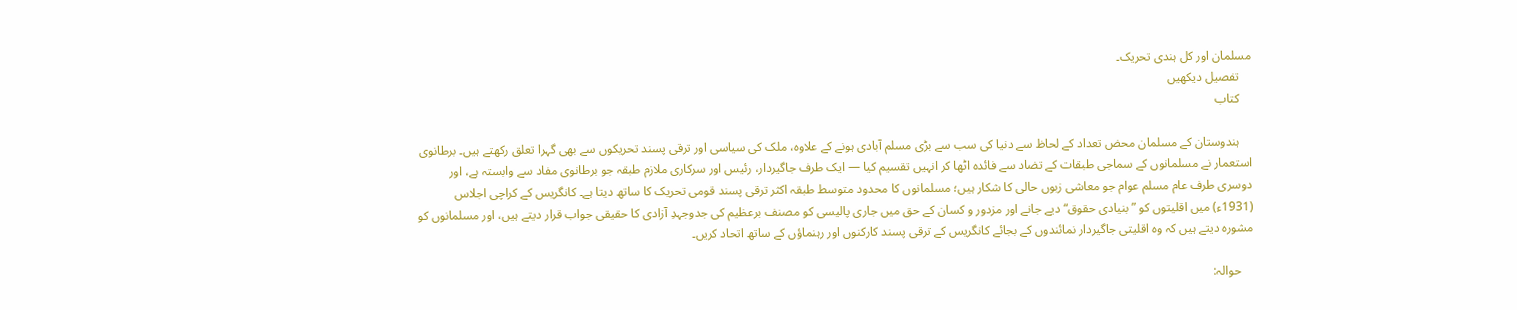مسلمان اور کل ہندی تحریک۔
    تفصیل دیکھیں
    کتاب

    ہندوستان کے مسلمان محض تعداد کے لحاظ سے دنیا کی سب سے بڑی مسلم آبادی ہونے کے علاوہ، ملک کی سیاسی اور ترقی پسند تحریکوں سے بھی گہرا تعلق رکھتے ہیں۔ برطانوی استعمار نے مسلمانوں کے سماجی طبقات کے تضاد سے فائدہ اٹھا کر انہیں تقسیم کیا — ایک طرف جاگیردار، رئیس اور سرکاری ملازم طبقہ جو برطانوی مفاد سے وابستہ ہے، اور دوسری طرف عام مسلم عوام جو معاشی زبوں حالی کا شکار ہیں؛ مسلمانوں کا محدود متوسط طبقہ اکثر ترقی پسند قومی تحریک کا ساتھ دیتا ہے۔ کانگریس کے کراچی اجلاس (1931ء) میں اقلیتوں کو ”بنیادی حقوق“ دیے جانے اور مزدور و کسان کے حق میں جاری پالیسی کو مصنف برعظیم کی جدوجہدِ آزادی کا حقیقی جواب قرار دیتے ہیں، اور مسلمانوں کو مشورہ دیتے ہیں کہ وہ اقلیتی جاگیردار نمائندوں کے بجائے کانگریس کے ترقی پسند کارکنوں اور رہنماؤں کے ساتھ اتحاد کریں۔

    حوالہ: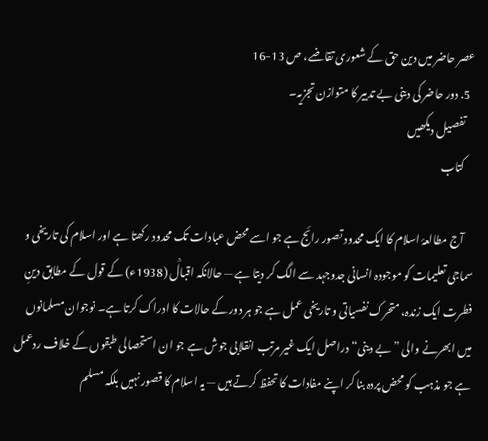عصر حاضر میں دین حق کے شعوری تقاضے، ص 13-16
  5. دور حاضر کی دینی بے تدبیر کا متوازن تجزیہ۔
    تفصیل دیکھیں
    کتاب

    آج مطالعۂ اسلام کا ایک محدود تصور رائج ہے جو اسے محض عبادات تک محدود رکھتا ہے اور اسلام کی تاریخی و سماجی تعلیمات کو موجودہ انسانی جدوجہد سے الگ کر دیتا ہے — حالانکہ اقبالؒ (1938ء) کے قول کے مطابق دینِ فطرت ایک زندہ، متحرک نفسیاتی و تاریخی عمل ہے جو ہر دور کے حالات کا ادراک کرتا ہے۔ نوجوان مسلمانوں میں ابھرنے والی ”بے دینی“ دراصل ایک غیر مرتب انقلابی جوش ہے جو ان استحصالی طبقوں کے خلاف ردعمل ہے جو مذہب کو محض پردہ بنا کر اپنے مفادات کا تحفظ کرتے ہیں — یہ اسلام کا قصور نہیں بلکہ مسلم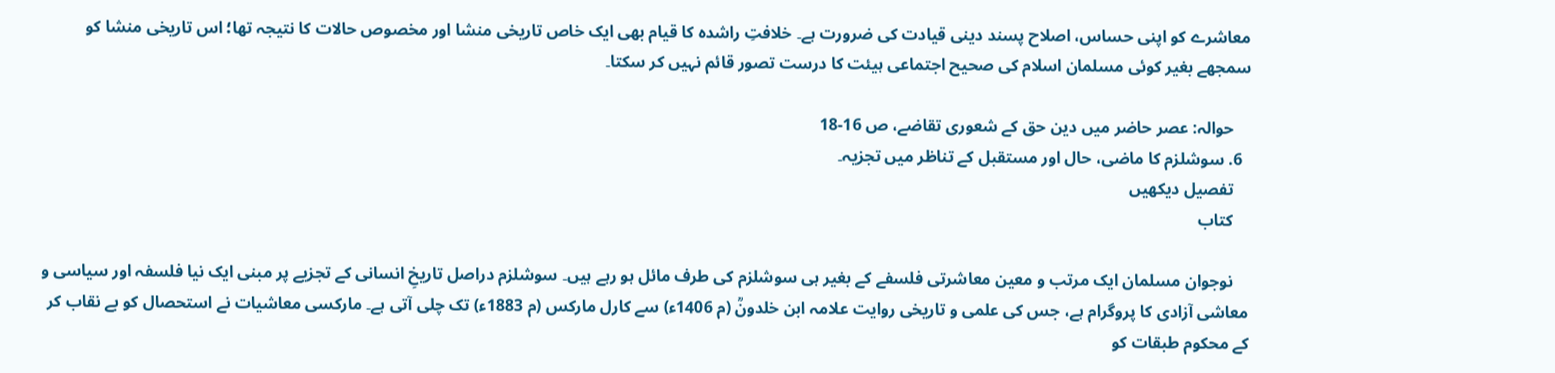معاشرے کو اپنی حساس، اصلاح پسند دینی قیادت کی ضرورت ہے۔ خلافتِ راشدہ کا قیام بھی ایک خاص تاریخی منشا اور مخصوص حالات کا نتیجہ تھا؛ اس تاریخی منشا کو سمجھے بغیر کوئی مسلمان اسلام کی صحیح اجتماعی ہیئت کا درست تصور قائم نہیں کر سکتا۔

    حوالہ: عصر حاضر میں دین حق کے شعوری تقاضے، ص 16-18
  6. سوشلزم کا ماضی، حال اور مستقبل کے تناظر میں تجزیہ۔
    تفصیل دیکھیں
    کتاب

    نوجوان مسلمان ایک مرتب و معین معاشرتی فلسفے کے بغیر ہی سوشلزم کی طرف مائل ہو رہے ہیں۔ سوشلزم دراصل تاریخِ انسانی کے تجزیے پر مبنی ایک نیا فلسفہ اور سیاسی و معاشی آزادی کا پروگرام ہے، جس کی علمی و تاریخی روایت علامہ ابن خلدونؒ (م 1406ء) سے کارل مارکس (م 1883ء) تک چلی آتی ہے۔ مارکسی معاشیات نے استحصال کو بے نقاب کر کے محکوم طبقات کو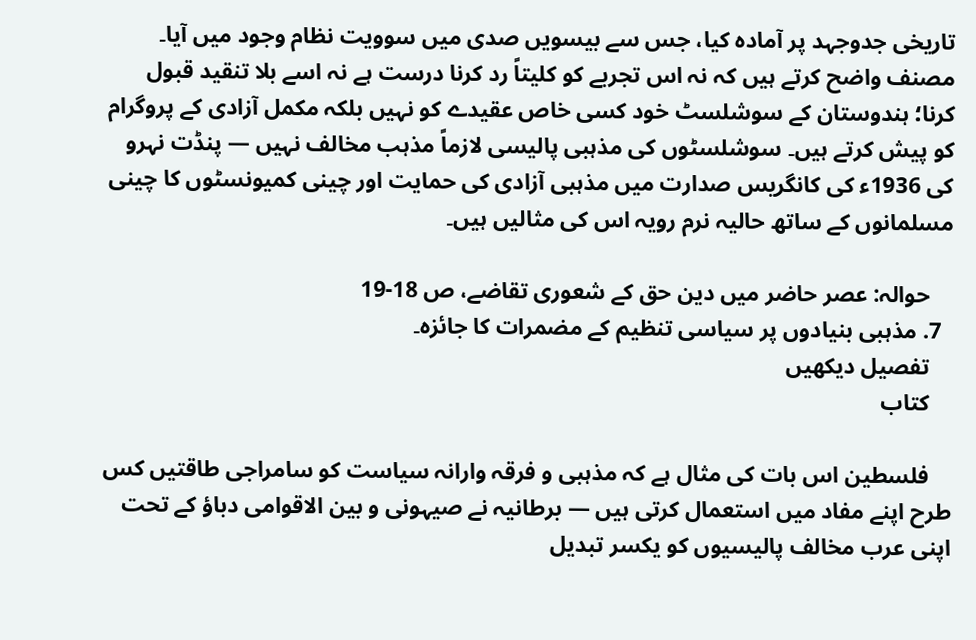تاریخی جدوجہد پر آمادہ کیا، جس سے بیسویں صدی میں سوویت نظام وجود میں آیا۔ مصنف واضح کرتے ہیں کہ نہ اس تجربے کو کلیتاً رد کرنا درست ہے نہ اسے بلا تنقید قبول کرنا؛ ہندوستان کے سوشلسٹ خود کسی خاص عقیدے کو نہیں بلکہ مکمل آزادی کے پروگرام کو پیش کرتے ہیں۔ سوشلسٹوں کی مذہبی پالیسی لازماً مذہب مخالف نہیں — پنڈت نہرو کی 1936ء کی کانگریس صدارت میں مذہبی آزادی کی حمایت اور چینی کمیونسٹوں کا چینی مسلمانوں کے ساتھ حالیہ نرم رویہ اس کی مثالیں ہیں۔

    حوالہ: عصر حاضر میں دین حق کے شعوری تقاضے، ص 18-19
  7. مذہبی بنیادوں پر سیاسی تنظیم کے مضمرات کا جائزہ۔
    تفصیل دیکھیں
    کتاب

    فلسطین اس بات کی مثال ہے کہ مذہبی و فرقہ وارانہ سیاست کو سامراجی طاقتیں کس طرح اپنے مفاد میں استعمال کرتی ہیں — برطانیہ نے صیہونی و بین الاقوامی دباؤ کے تحت اپنی عرب مخالف پالیسیوں کو یکسر تبدیل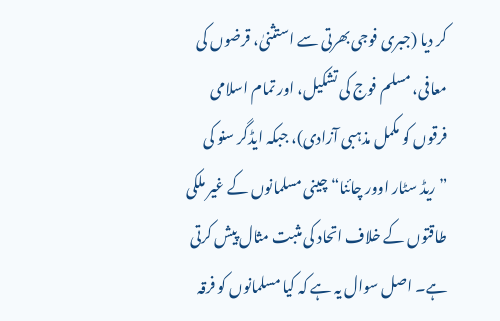کر دیا (جبری فوجی بھرتی سے استثنیٰ، قرضوں کی معافی، مسلم فوج کی تشکیل، اور تمام اسلامی فرقوں کو مکمل مذہبی آزادی)، جبکہ ایڈگر سنو کی ”ریڈ سٹار اوور چائنا“ چینی مسلمانوں کے غیر ملکی طاقتوں کے خلاف اتحاد کی مثبت مثال پیش کرتی ہے۔ اصل سوال یہ ہے کہ کیا مسلمانوں کو فرقہ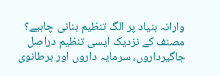وارانہ بنیاد پر الگ تنظیم بنانی چاہیے؟ مصنف کے نزدیک ایسی تنظیم دراصل جاگیرداروں، سرمایہ داروں اور برطانوی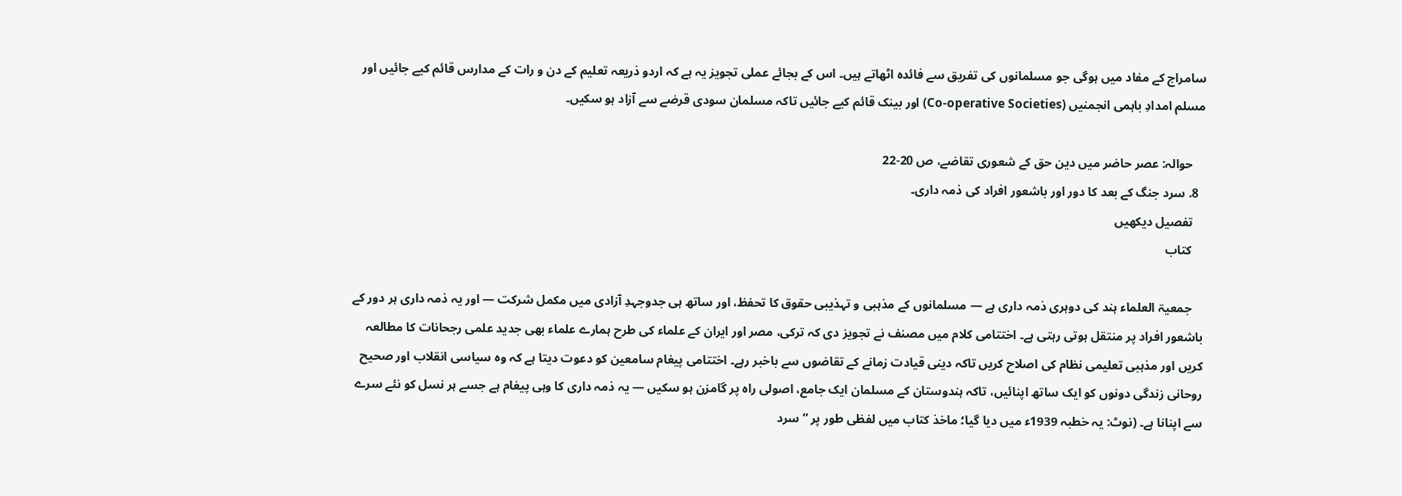سامراج کے مفاد میں ہوگی جو مسلمانوں کی تفریق سے فائدہ اٹھاتے ہیں۔ اس کے بجائے عملی تجویز یہ ہے کہ اردو ذریعہ تعلیم کے دن و رات کے مدارس قائم کیے جائیں اور مسلم امدادِ باہمی انجمنیں (Co-operative Societies) اور بینک قائم کیے جائیں تاکہ مسلمان سودی قرضے سے آزاد ہو سکیں۔

    حوالہ: عصر حاضر میں دین حق کے شعوری تقاضے، ص 20-22
  8. سرد جنگ کے بعد کا دور اور باشعور افراد کی ذمہ داری۔
    تفصیل دیکھیں
    کتاب

    جمعیۃ العلماء ہند کی دوہری ذمہ داری ہے — مسلمانوں کے مذہبی و تہذیبی حقوق کا تحفظ، اور ساتھ ہی جدوجہدِ آزادی میں مکمل شرکت — اور یہ ذمہ داری ہر دور کے باشعور افراد پر منتقل ہوتی رہتی ہے۔ اختتامی کلام میں مصنف نے تجویز دی کہ ترکی، مصر اور ایران کے علماء کی طرح ہمارے علماء بھی جدید علمی رجحانات کا مطالعہ کریں اور مذہبی تعلیمی نظام کی اصلاح کریں تاکہ دینی قیادت زمانے کے تقاضوں سے باخبر رہے۔ اختتامی پیغام سامعین کو دعوت دیتا ہے کہ وہ سیاسی انقلاب اور صحیح روحانی زندگی دونوں کو ایک ساتھ اپنائیں، تاکہ ہندوستان کے مسلمان ایک جامع، اصولی راہ پر گامزن ہو سکیں — یہ ذمہ داری کا وہی پیغام ہے جسے ہر نسل کو نئے سرے سے اپنانا ہے۔ (نوٹ: یہ خطبہ 1939ء میں دیا گیا؛ ماخذ کتاب میں لفظی طور پر ”سرد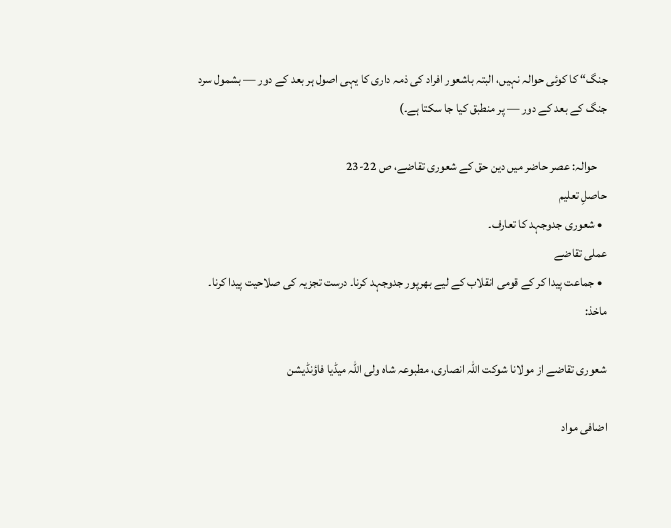جنگ“ کا کوئی حوالہ نہیں، البتہ باشعور افراد کی ذمہ داری کا یہی اصول ہر بعد کے دور — بشمول سرد جنگ کے بعد کے دور — پر منطبق کیا جا سکتا ہے۔)

    حوالہ: عصر حاضر میں دین حق کے شعوری تقاضے، ص 22-23
حاصلِ تعلیم
  • شعوری جدوجہد کا تعارف۔
عملی تقاضے
  • جماعت پیدا کر کے قومی انقلاب کے لیے بھرپور جدوجہد کرنا۔ درست تجزیہ کی صلاحیت پیدا کرنا۔
ماخذ:

شعوری تقاضے از مولانا شوکت اللہ انصاری، مطبوعہ شاہ ولی اللہ میڈیا فاؤنڈیشن

اضافی مواد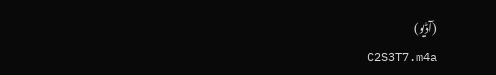(آڈیو)
C2S3T7.m4a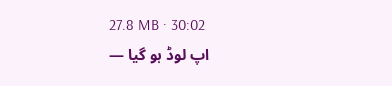27.8 MB · 30:02
اپ لوڈ ہو گیا —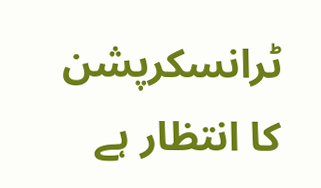ٹرانسکرپشن کا انتظار ہے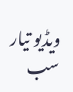ویڈیو تیار
سب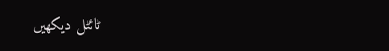ٹائٹل دیکھیں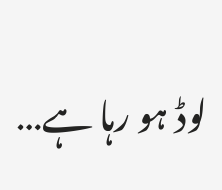لوڈ ہو رہا ہے…